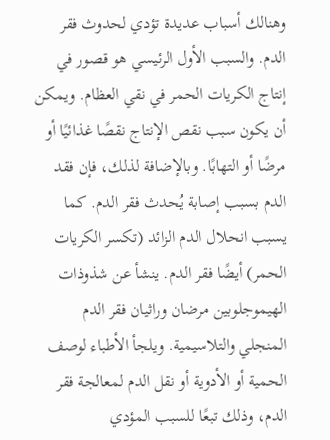وهنالك أسباب عديدة تؤدي لحدوث فقر الدم. والسبب الأول الرئيسي هو قصور في إنتاج الكريات الحمر في نقي العظام. ويمكن أن يكون سبب نقص الإنتاج نقصًا غذائيًا أو مرضًا أو التهابًا. وبالإضافة لذلك، فإن فقد الدم بسبب إصابة يُحدث فقر الدم. كما يسبب انحلال الدم الزائد (تكسر الكريات الحمر) أيضًا فقر الدم. ينشأ عن شذوذات الهيموجلوبين مرضان وراثيان فقر الدم المنجلي والتلاسيمية. ويلجأ الأطباء لوصف الحمية أو الأدوية أو نقل الدم لمعالجة فقر الدم، وذلك تبعًا للسبب المؤدي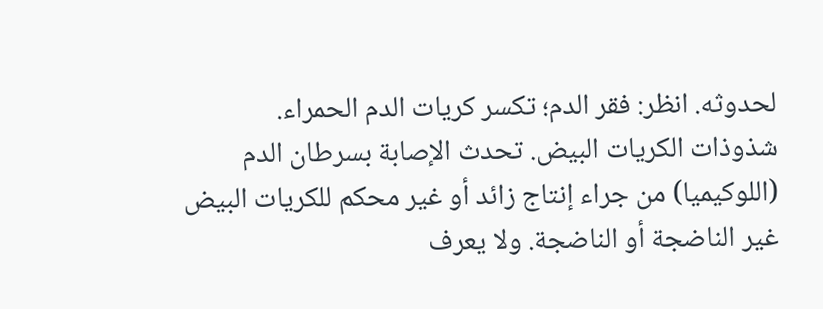لحدوثه. انظر: فقر الدم؛ تكسر كريات الدم الحمراء.
شذوذات الكريات البيض. تحدث الإصابة بسرطان الدم (اللوكيميا) من جراء إنتاج زائد أو غير محكم للكريات البيض غير الناضجة أو الناضجة. ولا يعرف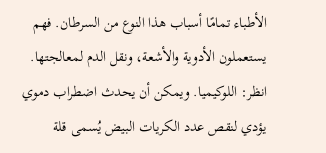الأطباء تمامًا أسباب هذا النوع من السرطان. فهم يستعملون الأدوية والأشعة، ونقل الدم لمعالجتها. انظر: اللوكيميا. ويمكن أن يحدث اضطراب دموي يؤدي لنقص عدد الكريات البيض يُسمى قلة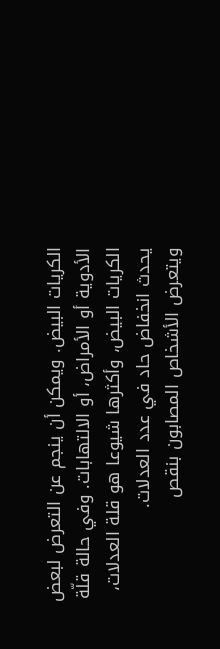الكريات البيض. ويمكن أن ينجم عن التعرض لبعض الأدوية أو الأمراض، أو الالتهابات. وفي حالة قلّة الكريات البيض، وأكثرها شيوعا هو قلة العدلات، يحدث انخفاض حاد في عدد العدلات.
ويتعرض الأشخاص المصابون بنقص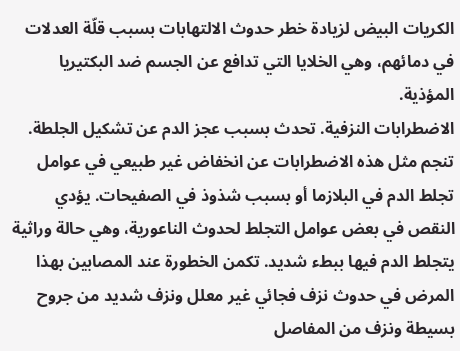الكريات البيض لزيادة خطر حدوث الالتهابات بسبب قلّة العدلات في دمائهم، وهي الخلايا التي تدافع عن الجسم ضد البكتيريا المؤذية.
الاضطرابات النزفية. تحدث بسبب عجز الدم عن تشكيل الجلطة. تنجم مثل هذه الاضطرابات عن انخفاض غير طبيعي في عوامل تجلط الدم في البلازما أو بسبب شذوذ في الصفيحات. يؤدي النقص في بعض عوامل التجلط لحدوث الناعورية، وهي حالة وراثية يتجلط الدم فيها ببطء شديد. تكمن الخطورة عند المصابين بهذا المرض في حدوث نزف فجائي غير معلل ونزف شديد من جروح بسيطة ونزف من المفاصل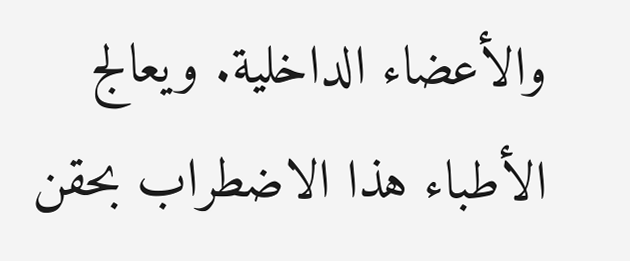والأعضاء الداخلية. ويعالج الأطباء هذا الاضطراب بحقن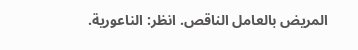المريض بالعامل الناقص. انظر: الناعورية.